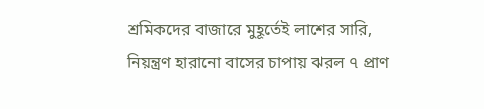শ্রমিকদের বাজারে মুহূর্তেই লাশের সারি, নিয়ন্ত্রণ হারানো বাসের চাপায় ঝরল ৭ প্রাণ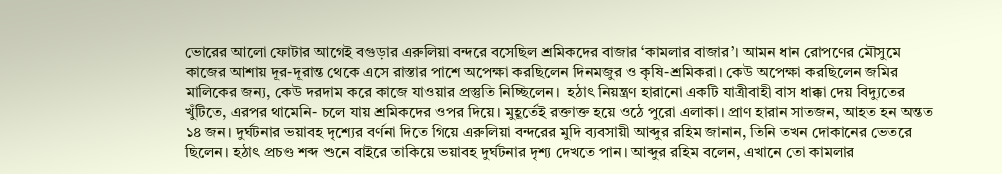ভোরের আলো ফোটার আগেই বগুড়ার এরুলিয়া বন্দরে বসেছিল শ্রমিকদের বাজার ‘কামলার বাজার’। আমন ধান রোপণের মৌসুমে কাজের আশায় দূর-দূরান্ত থেকে এসে রাস্তার পাশে অপেক্ষা করছিলেন দিনমজুর ও কৃষি-শ্রমিকরা। কেউ অপেক্ষা করছিলেন জমির মালিকের জন্য, কেউ দরদাম করে কাজে যাওয়ার প্রস্তুতি নিচ্ছিলেন।  হঠাৎ নিয়ন্ত্রণ হারানো একটি যাত্রীবাহী বাস ধাক্কা দেয় বিদ্যুতের খুঁটিতে, এরপর থামেনি- চলে যায় শ্রমিকদের ওপর দিয়ে। মুহূর্তেই রক্তাক্ত হয়ে ওঠে পুরো এলাকা। প্রাণ হারান সাতজন, আহত হন অন্তত ১৪ জন। দুর্ঘটনার ভয়াবহ দৃশ্যের বর্ণনা দিতে গিয়ে এরুলিয়া বন্দরের মুদি ব্যবসায়ী আব্দুর রহিম জানান, তিনি তখন দোকানের ভেতরে ছিলেন। হঠাৎ প্রচণ্ড শব্দ শুনে বাইরে তাকিয়ে ভয়াবহ দুর্ঘটনার দৃশ্য দেখতে পান। আব্দুর রহিম বলেন, এখানে তো কামলার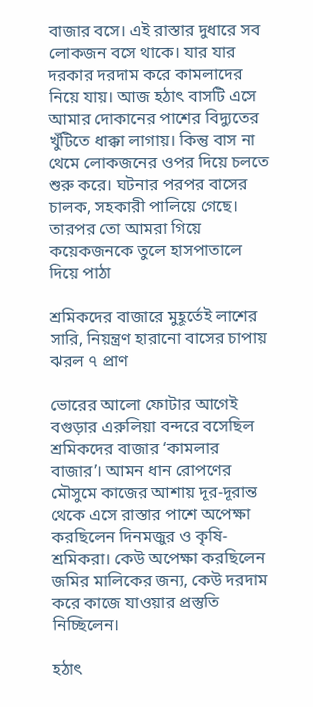বাজার বসে। এই রাস্তার দুধারে সব লোকজন বসে থাকে। যার যার দরকার দরদাম করে কামলাদের নিয়ে যায়। আজ হঠাৎ বাসটি এসে আমার দোকানের পাশের বিদ্যুতের খুঁটিতে ধাক্কা লাগায়। কিন্তু বাস না থেমে লোকজনের ওপর দিয়ে চলতে শুরু করে। ঘটনার পরপর বাসের চালক, সহকারী পালিয়ে গেছে। তারপর তো আমরা গিয়ে কয়েকজনকে তুলে হাসপাতালে দিয়ে পাঠা

শ্রমিকদের বাজারে মুহূর্তেই লাশের সারি, নিয়ন্ত্রণ হারানো বাসের চাপায় ঝরল ৭ প্রাণ

ভোরের আলো ফোটার আগেই বগুড়ার এরুলিয়া বন্দরে বসেছিল শ্রমিকদের বাজার ‘কামলার বাজার’। আমন ধান রোপণের মৌসুমে কাজের আশায় দূর-দূরান্ত থেকে এসে রাস্তার পাশে অপেক্ষা করছিলেন দিনমজুর ও কৃষি-শ্রমিকরা। কেউ অপেক্ষা করছিলেন জমির মালিকের জন্য, কেউ দরদাম করে কাজে যাওয়ার প্রস্তুতি নিচ্ছিলেন।

হঠাৎ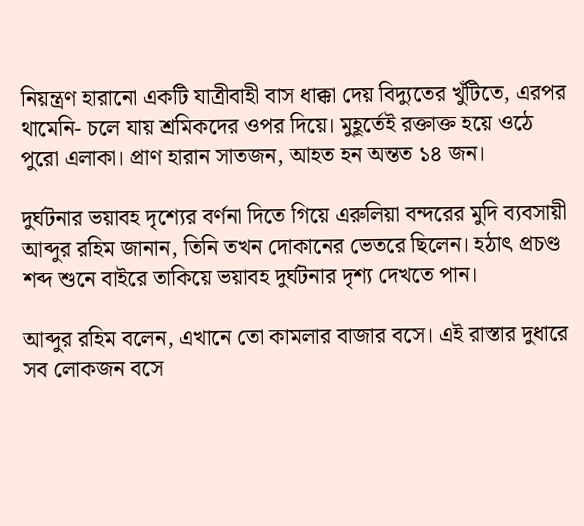নিয়ন্ত্রণ হারানো একটি যাত্রীবাহী বাস ধাক্কা দেয় বিদ্যুতের খুঁটিতে, এরপর থামেনি- চলে যায় শ্রমিকদের ওপর দিয়ে। মুহূর্তেই রক্তাক্ত হয়ে ওঠে পুরো এলাকা। প্রাণ হারান সাতজন, আহত হন অন্তত ১৪ জন।

দুর্ঘটনার ভয়াবহ দৃশ্যের বর্ণনা দিতে গিয়ে এরুলিয়া বন্দরের মুদি ব্যবসায়ী আব্দুর রহিম জানান, তিনি তখন দোকানের ভেতরে ছিলেন। হঠাৎ প্রচণ্ড শব্দ শুনে বাইরে তাকিয়ে ভয়াবহ দুর্ঘটনার দৃশ্য দেখতে পান।

আব্দুর রহিম বলেন, এখানে তো কামলার বাজার বসে। এই রাস্তার দুধারে সব লোকজন বসে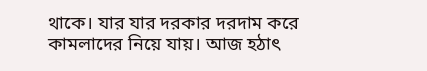থাকে। যার যার দরকার দরদাম করে কামলাদের নিয়ে যায়। আজ হঠাৎ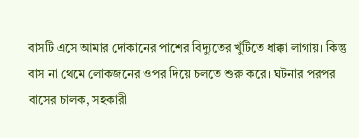বাসটি এসে আমার দোকানের পাশের বিদ্যুতের খুঁটিতে ধাক্কা লাগায়। কিন্তু বাস না থেমে লোকজনের ওপর দিয়ে চলতে শুরু করে। ঘটনার পরপর বাসের চালক, সহকারী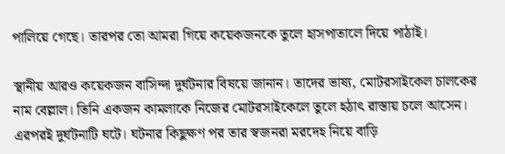পালিয়ে গেছে। তারপর তো আমরা গিয়ে কয়েকজনকে তুলে হাসপাতালে দিয়ে পাঠাই।

স্থানীয় আরও কয়েকজন বাসিন্দা দুর্ঘটনার বিষয়ে জানান। তাদের ভাষ্য, মোটরসাইকেল চালকের নাম বেল্লাল। তিনি একজন কামলাকে নিজের মোটরসাইকেলে তুলে হঠাৎ রাস্তায় চলে আসেন। এরপরই দুর্ঘটনাটি ঘটে। ঘটনার কিছুক্ষণ পর তার স্বজনরা মরদেহ নিয়ে বাড়ি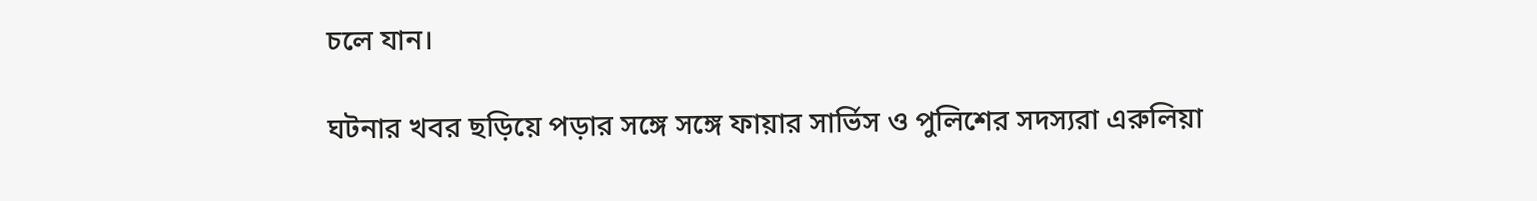চলে যান।

ঘটনার খবর ছড়িয়ে পড়ার সঙ্গে সঙ্গে ফায়ার সার্ভিস ও পুলিশের সদস্যরা এরুলিয়া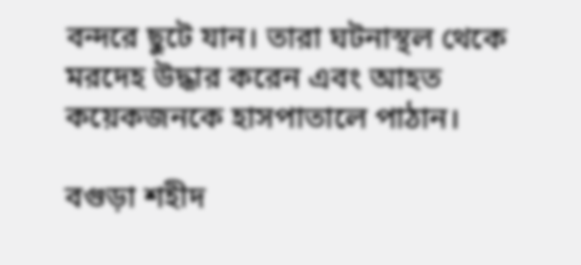বন্দরে ছুটে যান। তারা ঘটনাস্থল থেকে মরদেহ উদ্ধার করেন এবং আহত কয়েকজনকে হাসপাতালে পাঠান।

বগুড়া শহীদ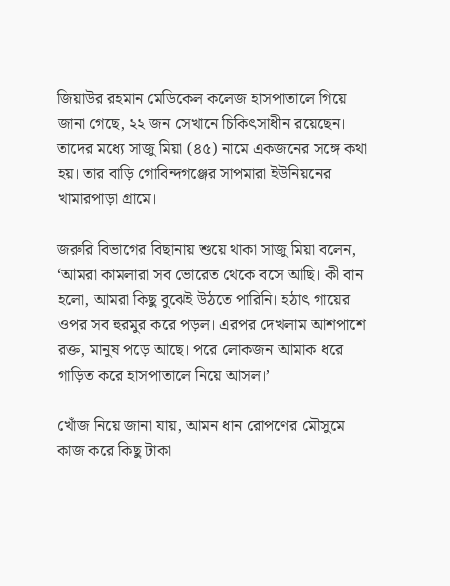জিয়াউর রহমান মেডিকেল কলেজ হাসপাতালে গিয়ে জানা গেছে, ২২ জন সেখানে চিকিৎসাধীন রয়েছেন। তাদের মধ্যে সাজু মিয়া (৪৫) নামে একজনের সঙ্গে কথা হয়। তার বাড়ি গোবিন্দগঞ্জের সাপমারা ইউনিয়নের খামারপাড়া গ্রামে।

জরুরি বিভাগের বিছানায় শুয়ে থাকা সাজু মিয়া বলেন, ‘আমরা কামলারা সব ভোরেত থেকে বসে আছি। কী বান হলো, আমরা কিছু বুঝেই উঠতে পারিনি। হঠাৎ গায়ের ওপর সব হুরমুর করে পড়ল। এরপর দেখলাম আশপাশে রক্ত, মানুষ পড়ে আছে। পরে লোকজন আমাক ধরে গাড়িত করে হাসপাতালে নিয়ে আসল।’

খোঁজ নিয়ে জানা যায়, আমন ধান রোপণের মৌসুমে কাজ করে কিছু টাকা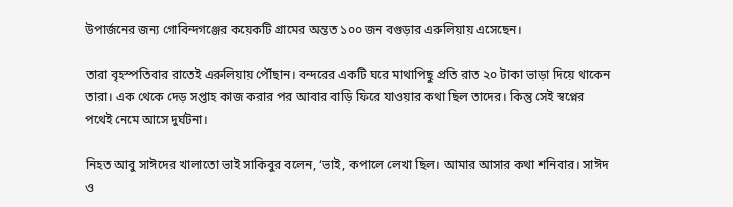উপার্জনের জন্য গোবিন্দগঞ্জের কয়েকটি গ্রামের অন্তত ১০০ জন বগুড়ার এরুলিয়ায় এসেছেন।

তারা বৃহস্পতিবার রাতেই এরুলিয়ায় পৌঁছান। বন্দরের একটি ঘরে মাথাপিছু প্রতি রাত ২০ টাকা ভাড়া দিয়ে থাকেন তারা। এক থেকে দেড় সপ্তাহ কাজ করার পর আবার বাড়ি ফিরে যাওয়ার কথা ছিল তাদের। কিন্তু সেই স্বপ্নের পথেই নেমে আসে দুর্ঘটনা।

নিহত আবু সাঈদের খালাতো ভাই সাকিবুর বলেন, ‘ভাই, কপালে লেখা ছিল। আমার আসার কথা শনিবার। সাঈদ ও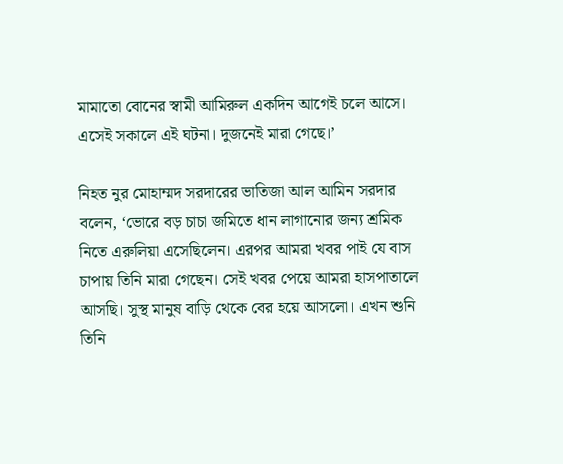মামাতো বোনের স্বামী আমিরুল একদিন আগেই চলে আসে। এসেই সকালে এই ঘটনা। দুজনেই মারা গেছে।’

নিহত নুর মোহাম্মদ সরদারের ভাতিজা আল আমিন সরদার বলেন, ‘ভোরে বড় চাচা জমিতে ধান লাগানোর জন্য শ্রমিক নিতে এরুলিয়া এসেছিলেন। এরপর আমরা খবর পাই যে বাস চাপায় তিনি মারা গেছেন। সেই খবর পেয়ে আমরা হাসপাতালে আসছি। সুস্থ মানুষ বাড়ি থেকে বের হয়ে আসলো। এখন শুনি তিনি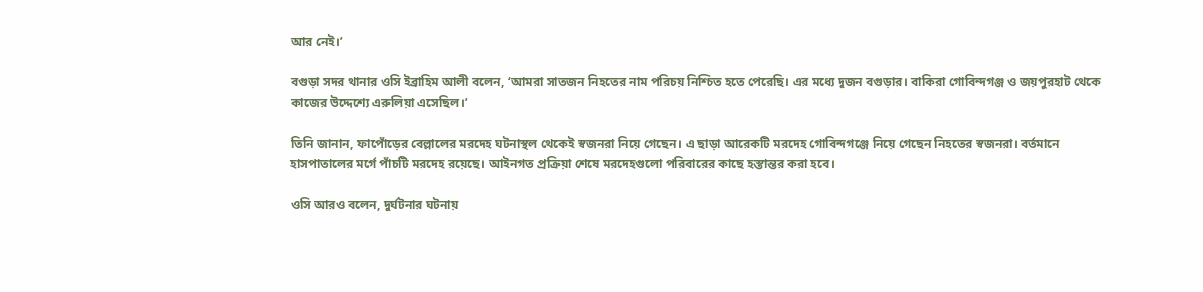আর নেই।’

বগুড়া সদর থানার ওসি ইব্রাহিম আলী বলেন, ‘আমরা সাতজন নিহতের নাম পরিচয় নিশ্চিত হতে পেরেছি। এর মধ্যে দুজন বগুড়ার। বাকিরা গোবিন্দগঞ্জ ও জয়পুরহাট থেকে কাজের উদ্দেশ্যে এরুলিয়া এসেছিল।’

তিনি জানান, ফাপোঁড়ের বেল্লালের মরদেহ ঘটনাস্থল থেকেই স্বজনরা নিয়ে গেছেন। এ ছাড়া আরেকটি মরদেহ গোবিন্দগঞ্জে নিয়ে গেছেন নিহতের স্বজনরা। বর্তমানে হাসপাতালের মর্গে পাঁচটি মরদেহ রয়েছে। আইনগত প্রক্রিয়া শেষে মরদেহগুলো পরিবারের কাছে হস্তান্তর করা হবে।

ওসি আরও বলেন, দুর্ঘটনার ঘটনায়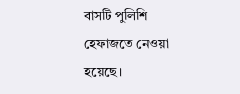বাসটি পুলিশি হেফাজতে নেওয়া হয়েছে।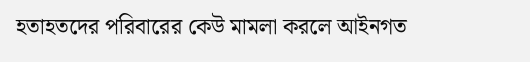হতাহতদের পরিবারের কেউ মামলা করলে আইনগত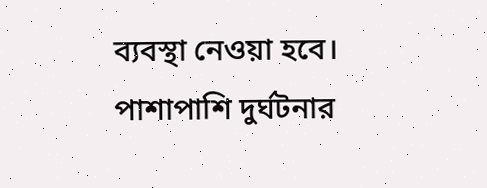ব্যবস্থা নেওয়া হবে। পাশাপাশি দুর্ঘটনার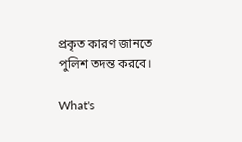প্রকৃত কারণ জানতে পুলিশ তদন্ত করবে।

What's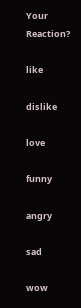Your Reaction?

like

dislike

love

funny

angry

sad

wow